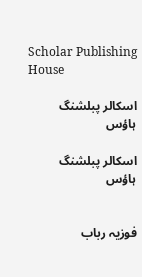Scholar Publishing House

اسکالر پبلشنگ ہاؤس

اسکالر پبلشنگ ہاؤس


فوزیہ رباب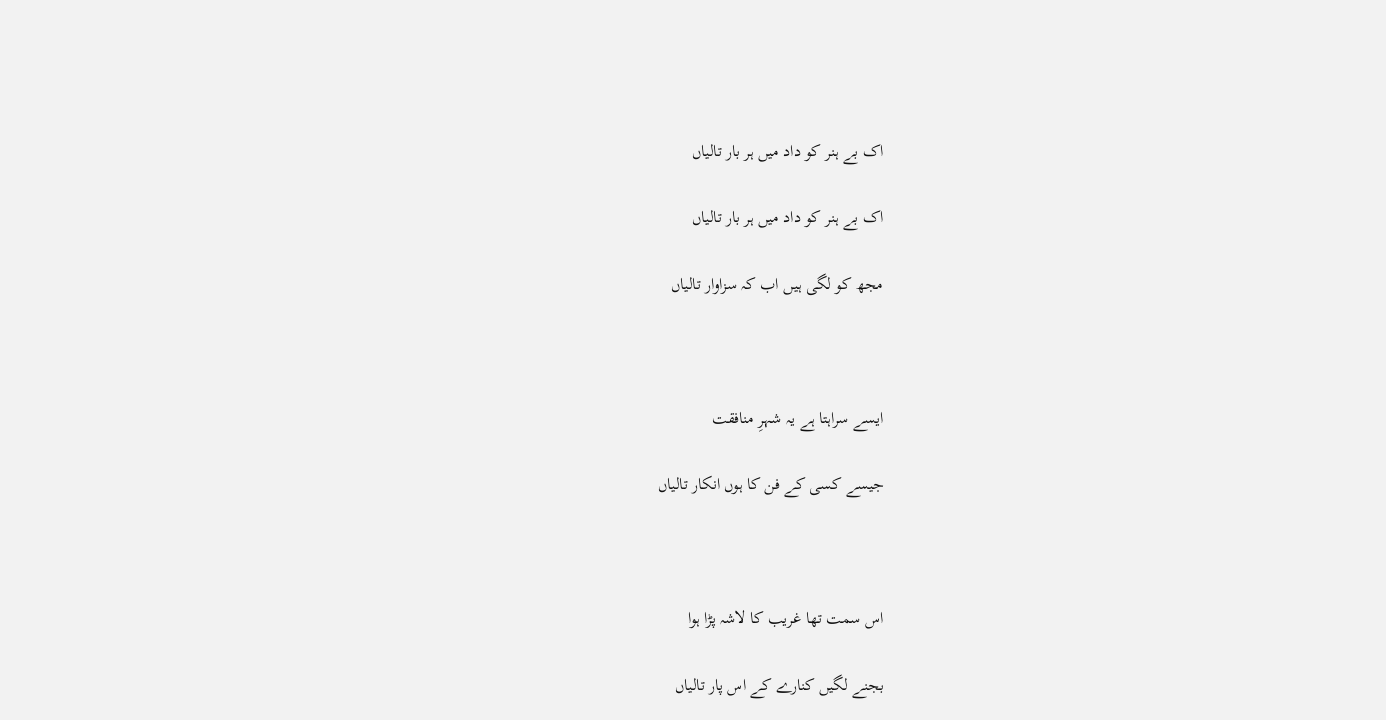اک بے ہنر کو داد میں ہر بار تالیاں

اک بے ہنر کو داد میں ہر بار تالیاں

مجھ کو لگی ہیں اب کہ سزاوار تالیاں



ایسے سراہتا ہے یہ شہرِ منافقت

جیسے کسی کے فن کا ہوں انکار تالیاں



اس سمت تھا غریب کا لاشہ پڑا ہوا

بجنے لگیں کنارے کے اس پار تالیاں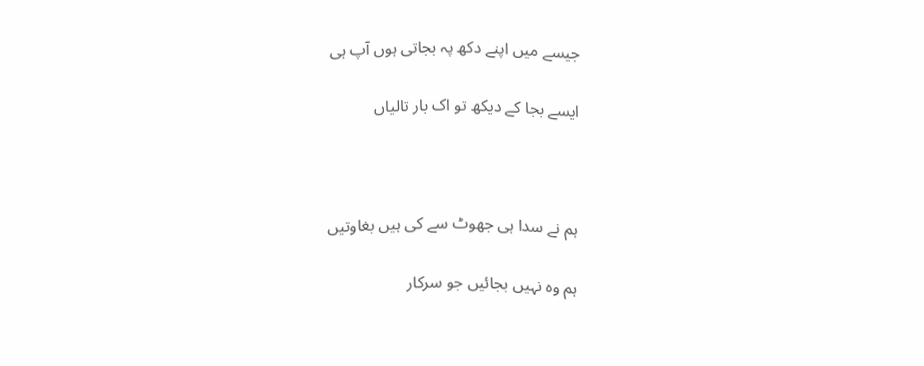جیسے میں اپنے دکھ پہ بجاتی ہوں آپ ہی

ایسے بجا کے دیکھ تو اک بار تالیاں



ہم نے سدا ہی جھوٹ سے کی ہیں بغاوتیں

ہم وہ نہیں بجائیں جو سرکار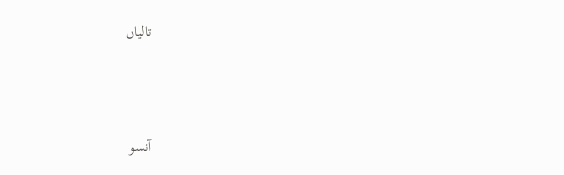تالیاں



آنسو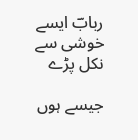ربابؔ ایسے خوشی سے نکل پڑے

جیسے ہوں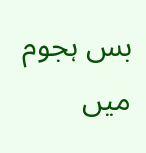بس ہجوم میں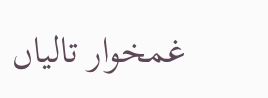غمخوار تالیاں